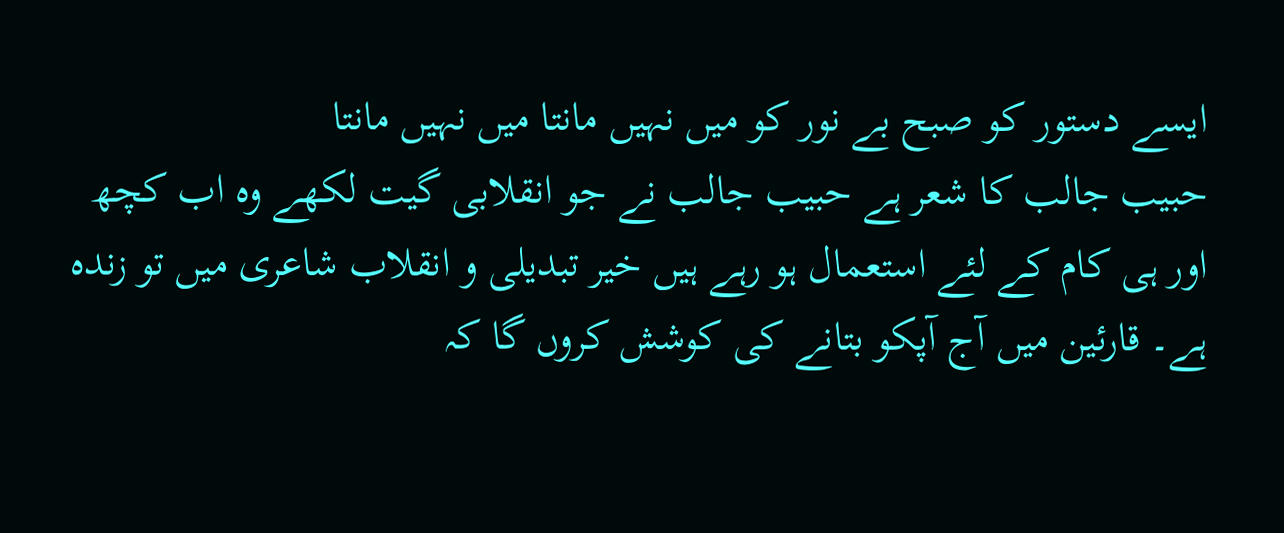ایسے دستور کو صبح بے نور کو میں نہیں مانتا میں نہیں مانتا
حبیب جالب کا شعر ہے حبیب جالب نے جو انقلابی گیت لکھے وہ اب کچھ اور ہی کام کے لئے استعمال ہو رہے ہیں خیر تبدیلی و انقلاب شاعری میں تو زندہ ہے۔ قارئین میں آج آپکو بتانے کی کوشش کروں گا کہ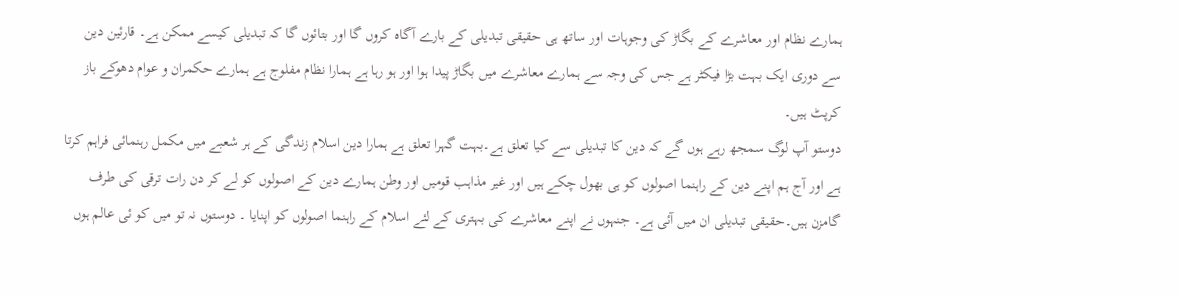ہمارے نظام اور معاشرے کے بگاڑ کی وجوہات اور ساتھ ہی حقیقی تبدیلی کے بارے آگاہ کروں گا اور بتائوں گا کہ تبدیلی کیسے ممکن ہے۔ قارئین دین سے دوری ایک بہت بڑا فیکٹر ہے جس کی وجہ سے ہمارے معاشرے میں بگاڑ پیدا ہوا اور ہو رہا ہے ہمارا نظام مفلوج ہے ہمارے حکمران و عوام دھوکے باز کرپٹ ہیں۔
دوستو آپ لوگ سمجھ رہے ہوں گے کہ دین کا تبدیلی سے کیا تعلق ہے۔بہت گہرا تعلق ہے ہمارا دین اسلام زندگی کے ہر شعبے میں مکمل رہنمائی فراہم کرتا ہے اور آج ہم اپنے دین کے راہنما اصولوں کو ہی بھول چکے ہیں اور غیر مذاہب قومیں اور وطن ہمارے دین کے اصولوں کو لے کر دن رات ترقی کی طرف گامزن ہیں۔حقیقی تبدیلی ان میں آئی ہے۔ جنہوں نے اپنے معاشرے کی بہتری کے لئے اسلام کے راہنما اصولوں کو اپنایا ۔ دوستوں نہ تو میں کو ئی عالم ہوں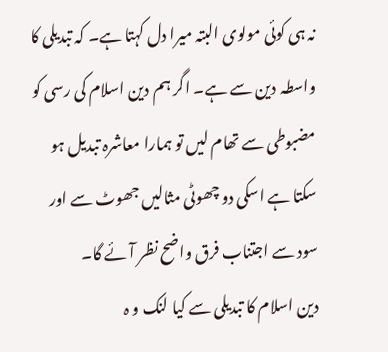نہ ہی کوئی مولوی البتہ میرا دل کہتا ہے۔ کہ تبدیلی کا واسطہ دین سے ہے۔ اگر ہم دین اسلام کی رسی کو مضبوطی سے تھام لیں تو ہمارا معاشرہ تبدیل ہو سکتا ہے اسکی دو چھوٹی مثالیں جھوٹ سے اور سود سے اجتناب فرق واضح نظر آئے گا۔
دین اسلام کا تبدیلی سے کیا لنک و ہ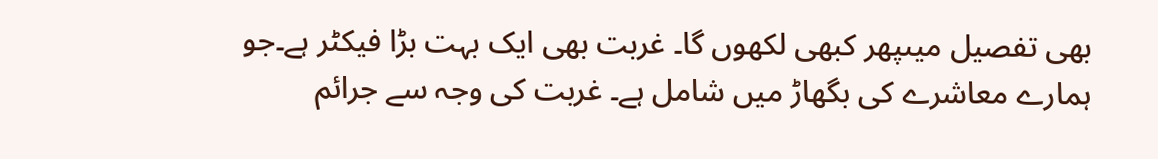بھی تفصیل میںپھر کبھی لکھوں گا۔ غربت بھی ایک بہت بڑا فیکٹر ہے۔جو ہمارے معاشرے کی بگھاڑ میں شامل ہے۔ غربت کی وجہ سے جرائم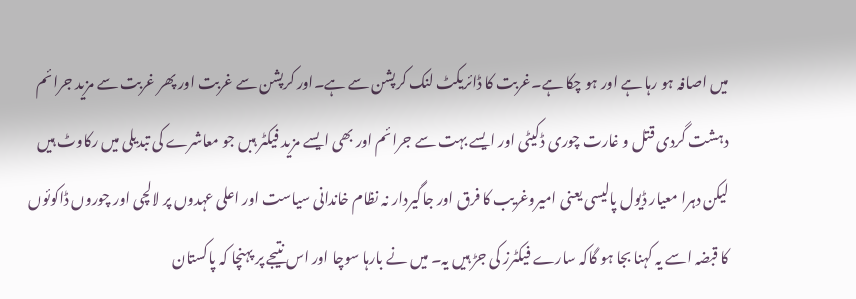میں اصافہ ہو رہا ہے اور ہو چکا ہے۔غربت کا ڈائریکٹ لنک کرپشن سے ہے۔اور کرپشن سے غربت اور پھر غربت سے مزید جرائم دہشت گردی قتل و غارت چوری ڈکیٹی اور ایسے بہت سے جرائم اور بھی ایسے مزید فیکٹر ہبں جو معاشرے کی تبدیلی میں رکاوٹ ہیں لیکن دہرا معیار ڈیول پالیسی یعنی امیروغریب کا فرق اور جاگیردار نہ نظام خاندانی سیاست اور اعلی عہدوں پر لالچی اور چوروں ڈاکوئوں کا قبضہ اسے یہ کہنا بجا ہو گاکہ سارے فیکٹرز کی جڑ ہیں یہ۔ میں نے بارہا سوچا اور اس نتیجے پر پہنچا کہ پاکستان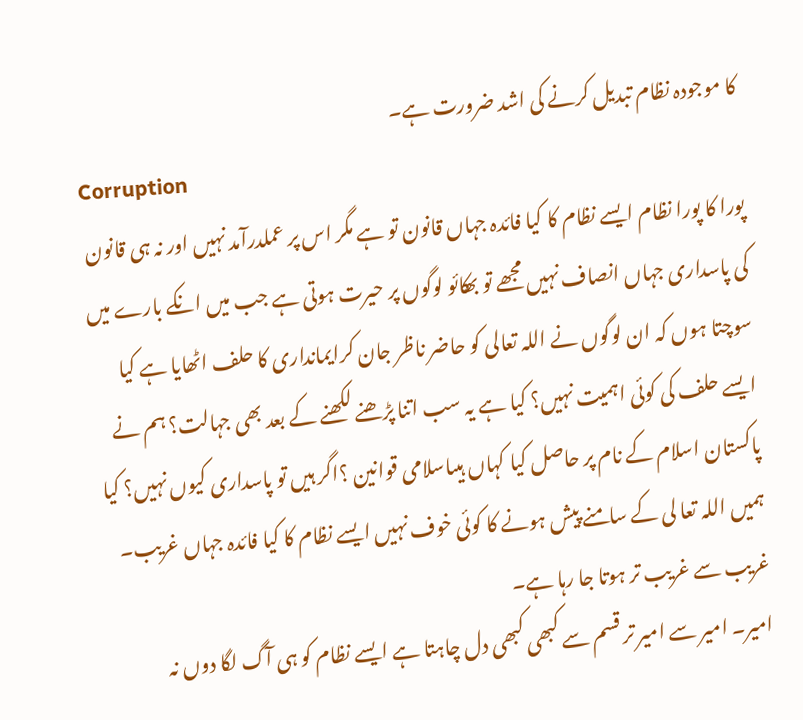کا موجودہ نظام تبدیل کرنے کی اشد ضرورت ہے۔
Corruption
پورا کا پورا نظام ایسے نظام کا کیا فائدہ جہاں قانون تو ہے مگر اس پر عملدرآمد نہیں اور نہ ہی قانون کی پاسداری جہاں انصاف نہیں مجھے تو بھکائو لوگوں پر حیرت ہوتی ہے جب میں انکے بارے میں سوچتا ہوں کہ ان لوگوں نے اللہ تعالی کو حاضر ناظر جان کرایمانداری کا حلف اٹھایا ہے کیا ایسے حلف کی کوئی اہمیت نہیں؟ کیا ہے یہ سب اتنا پڑھنے لکھنے کے بعد بھی جہالت؟ ہم نے پاکستان اسلام کے نام پر حاصل کیا کہاں ہیںاسلامی قوانین ؟اگر ہیں تو پاسداری کیوں نہیں؟ کیا ہمیں اللہ تعا لی کے سامنے پیش ہونے کا کوئی خوف نہیں ایسے نظام کا کیا فائدہ جہاں غریب۔ غریب سے غریب تر ہوتا جا رہا ہے۔
امیر۔ امیر سے امیر تر قسم سے کبھی کبھی دل چاہتا ہے ایسے نظام کو ہی آگ لگا دوں نہ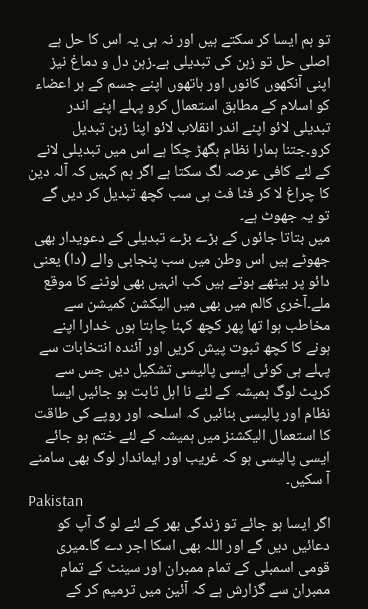تو ہم ایسا کر سکتے ہیں اور نہ ہی یہ اس کا حل ہے اصلی حل تو زہن کی تبدیلی ہے۔زہن دل و دماغ نیز اپنی آنکھوں کانوں اور ہاتھوں اپنے جسم کے ہر اعضاء کو اسلام کے مطابق استعمال کرو پہلے اپنے اندر تبدیلی لائو اپنے اندر انقلاب لائو اپنا زہن تبدیل کرو۔جتنا ہمارا نظام بگھڑ چکا ہے اس میں تبدیلی لانے کے لئے کافی عرصہ لگ سکتا ہے اگر ہم کہیں کہ آلہ دین کا چراغ لا کر فٹا فٹ ہی سب کچھ تبدیل کر دیں گے تو یہ جھوٹ ہے۔
میں بتاتا جائوں کے بڑے بڑے تبدیلی کے دعویدار بھی جھوٹے ہیں اس وطن میں سب پنجابی والے (دا) یعنی دائو پر بیٹھے ہوتے ہیں کب انہیں بھی لوٹنے کا موقع ملے۔آخری کالم میں بھی میں الیکشن کمیشن سے مخاطب ہوا تھا پھر کچھ کہنا چاہتا ہوں خدارا اپنے ہونے کا کچھ ثبوت پیش کریں اور آئندہ انتخابات سے پہلے ہی کوئی ایسی پالیسی تشکیل دیں جس سے کرپٹ لوگ ہمیشہ کے لئے نا اہل ثابت ہو جائیں ایسا نظام اور پالیسی بنائیں کہ اسلحہ اور روپے کی طاقت کا استعمال الیکشنز میں ہمیشہ کے لئے ختم ہو جائے ایسی پالیسی ہو کہ غریب اور ایماندار لوگ بھی سامنے آ سکیں۔
Pakistan
اگر ایسا ہو جائے تو زندگی بھر کے لئے لو گ آپ کو دعائیں دیں گے اور اللہ بھی اسکا اجر دے گا۔میری قومی اسمبلی کے تمام ممبران اور سینٹ کے تمام ممبران سے گزارش ہے کہ آئین میں ترمیم کر کے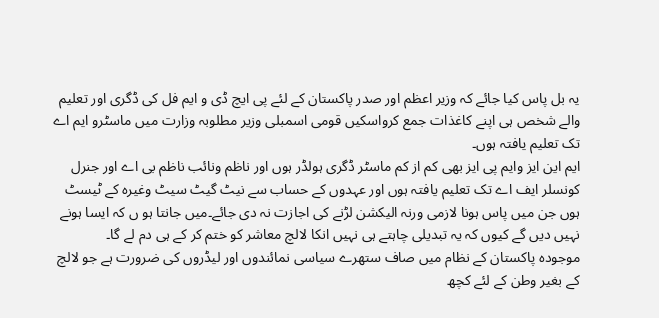یہ بل پاس کیا جائے کہ وزیر اعظم اور صدر پاکستان کے لئے پی ایچ ڈی و ایم فل کی ڈگری اور تعلیم والے شخص ہی اپنے کاغذات جمع کرواسکیں قومی اسمبلی وزیر مطلوبہ وزارت میں ماسٹرو ایم اے تک تعلیم یافتہ ہوں۔
ایم این ایز وایم پی ایز بھی کم از کم ماسٹر ڈگری ہولڈر ہوں اور ناظم ونائب ناظم بی اے اور جنرل کونسلر ایف اے تک تعلیم یافتہ ہوں اور عہدوں کے حساب سے نیٹ گیٹ سیٹ وغیرہ کے ٹیسٹ ہوں جن میں پاس ہونا لازمی ورنہ الیکشن لڑنے کی اجازت نہ دی جائے۔میں جانتا ہو ں کہ ایسا ہونے نہیں دیں گے کیوں کہ یہ تبدیلی چاہتے ہی نہیں انکا لالچ معاشر کو ختم کر کے ہی دم لے گا۔
موجودہ پاکستان کے نظام میں صاف ستھرے سیاسی نمائندوں اور لیڈروں کی ضرورت ہے جو لالچ کے بغیر وطن کے لئے کچھ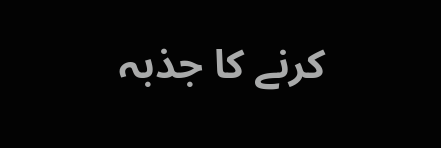کرنے کا جذبہ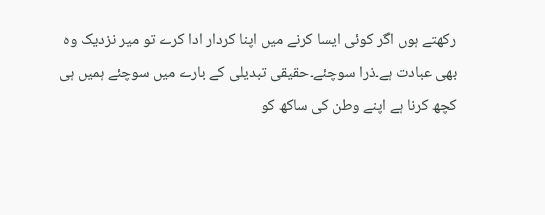رکھتے ہوں اگر کوئی ایسا کرنے میں اپنا کردار ادا کرے تو میر نزدیک وہ بھی عبادت ہے۔ذرا سوچئے۔حقیقی تبدیلی کے بارے میں سوچئے ہمیں ہی کچھ کرنا ہے اپنے وطن کی ساکھ کو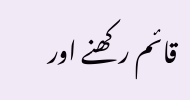قائم رکھنے اور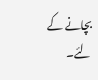بچانے کے لئے۔